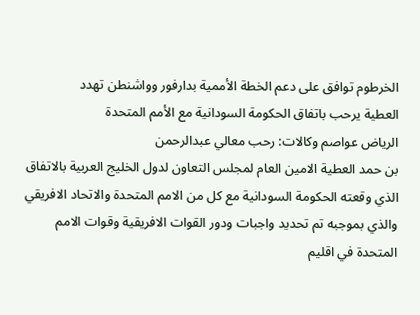الخرطوم توافق على دعم الخطة الأممية بدارفور وواشنطن تهدد
العطية يرحب باتفاق الحكومة السودانية مع الأمم المتحدة
الرياض عواصم وكالات: رحب معالي عبدالرحمن
بن حمد العطية الامين العام لمجلس التعاون لدول الخليج العربية بالاتفاق
الذي وقعته الحكومة السودانية مع كل من الامم المتحدة والاتحاد الافريقي
والذي بموجبه تم تحديد واجبات ودور القوات الافريقية وقوات الامم
المتحدة في اقليم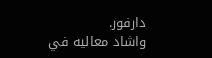دارفور.
واشاد معاليه في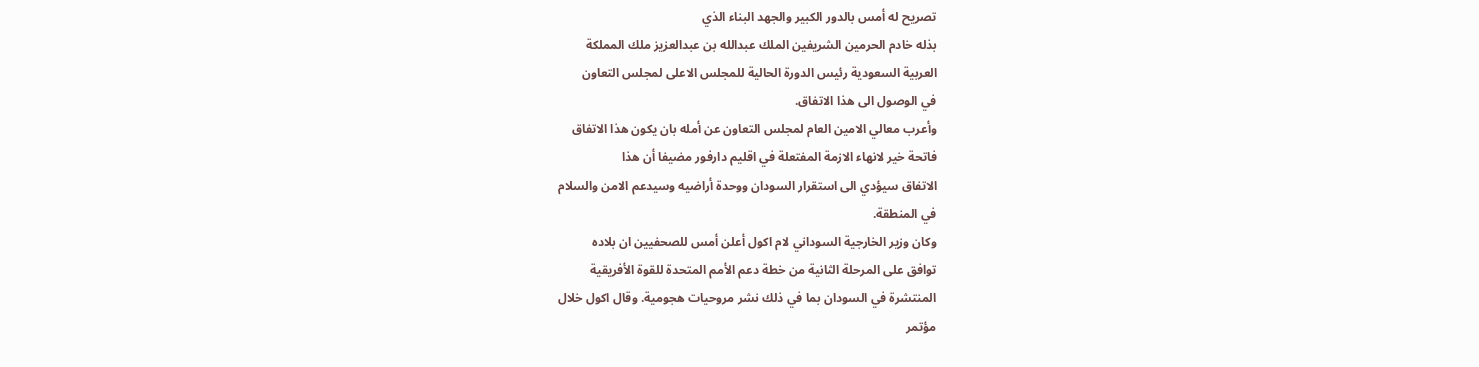تصريح له أمس بالدور الكبير والجهد البناء الذي
بذله خادم الحرمين الشريفين الملك عبدالله بن عبدالعزيز ملك المملكة
العربية السعودية رئيس الدورة الحالية للمجلس الاعلى لمجلس التعاون
في الوصول الى هذا الاتفاق.
وأعرب معالي الامين العام لمجلس التعاون عن أمله بان يكون هذا الاتفاق
فاتحة خير لانهاء الازمة المفتعلة في اقليم دارفور مضيفا أن هذا
الاتفاق سيؤدي الى استقرار السودان ووحدة أراضيه وسيدعم الامن والسلام
في المنطقة.
وكان وزير الخارجية السوداني لام اكول أعلن أمس للصحفيين ان بلاده
توافق على المرحلة الثانية من خطة دعم الأمم المتحدة للقوة الأفريقية
المنتشرة في السودان بما في ذلك نشر مروحيات هجومية. وقال اكول خلال
مؤتمر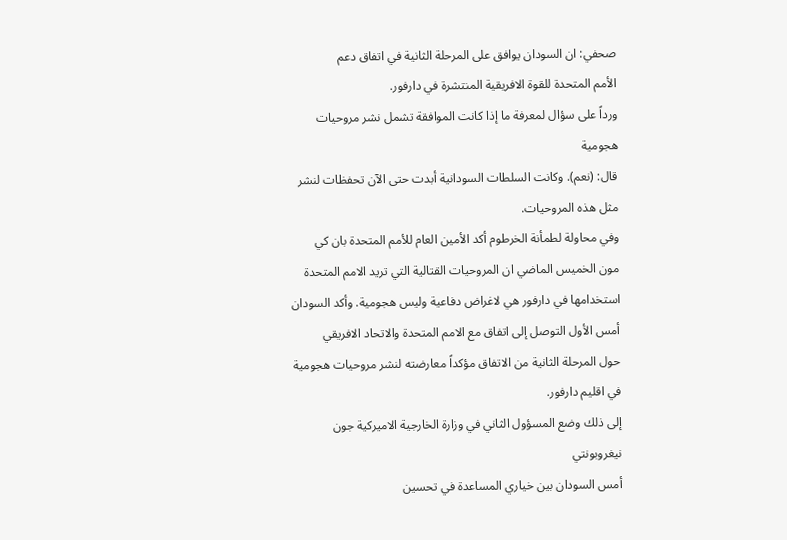صحفي: ان السودان يوافق على المرحلة الثانية في اتفاق دعم
الأمم المتحدة للقوة الافريقية المنتشرة في دارفور.
ورداً على سؤال لمعرفة ما إذا كانت الموافقة تشمل نشر مروحيات هجومية
قال: (نعم). وكانت السلطات السودانية أبدت حتى الآن تحفظات لنشر
مثل هذه المروحيات.
وفي محاولة لطمأنة الخرطوم أكد الأمين العام للأمم المتحدة بان كي
مون الخميس الماضي ان المروحيات القتالية التي تريد الامم المتحدة
استخدامها في دارفور هي لاغراض دفاعية وليس هجومية. وأكد السودان
أمس الأول التوصل إلى اتفاق مع الامم المتحدة والاتحاد الافريقي
حول المرحلة الثانية من الاتفاق مؤكداً معارضته لنشر مروحيات هجومية
في اقليم دارفور.
إلى ذلك وضع المسؤول الثاني في وزارة الخارجية الاميركية جون نيغروبونتي
أمس السودان بين خياري المساعدة في تحسين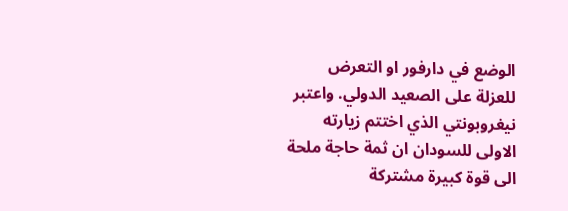الوضع في دارفور او التعرض
للعزلة على الصعيد الدولي. واعتبر نيغروبونتي الذي اختتم زيارته
الاولى للسودان ان ثمة حاجة ملحة الى قوة كبيرة مشتركة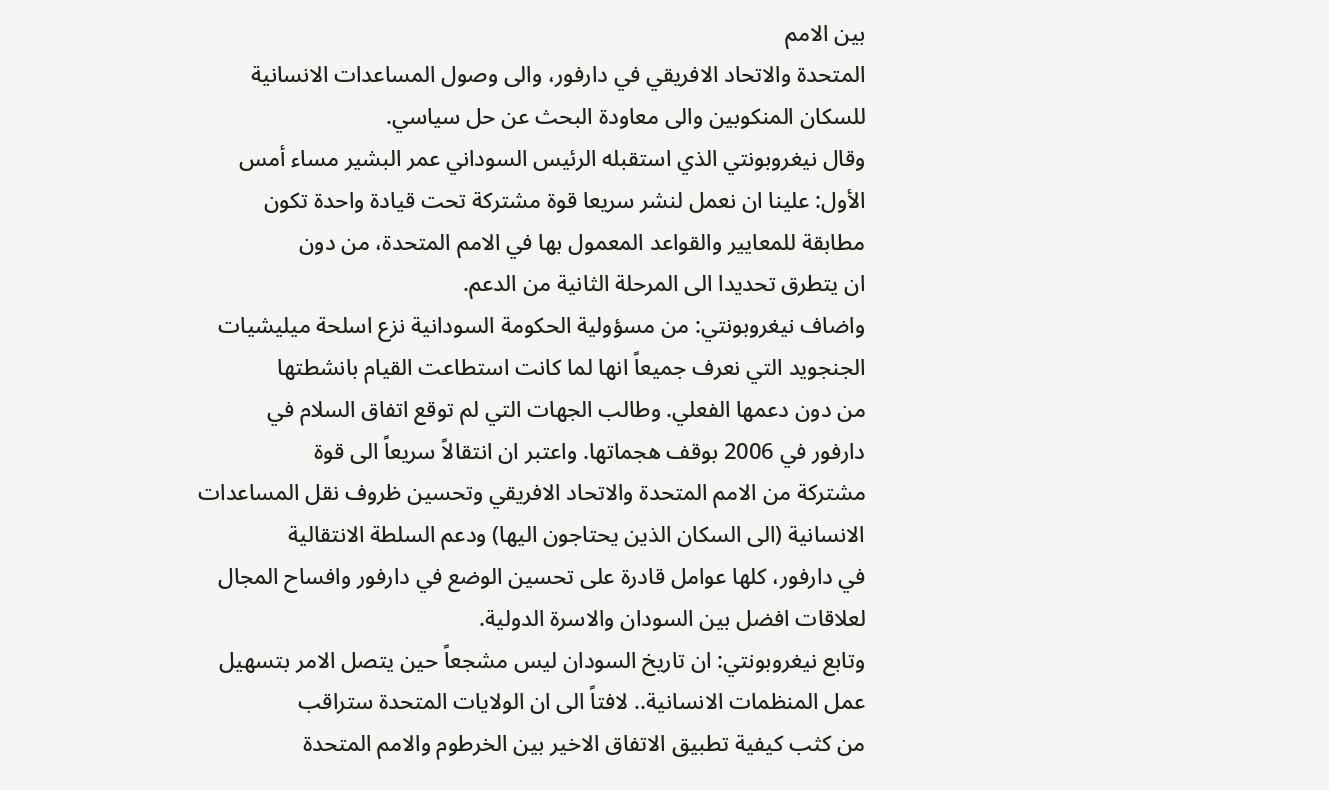بين الامم
المتحدة والاتحاد الافريقي في دارفور، والى وصول المساعدات الانسانية
للسكان المنكوبين والى معاودة البحث عن حل سياسي.
وقال نيغروبونتي الذي استقبله الرئيس السوداني عمر البشير مساء أمس
الأول: علينا ان نعمل لنشر سريعا قوة مشتركة تحت قيادة واحدة تكون
مطابقة للمعايير والقواعد المعمول بها في الامم المتحدة، من دون
ان يتطرق تحديدا الى المرحلة الثانية من الدعم.
واضاف نيغروبونتي: من مسؤولية الحكومة السودانية نزع اسلحة ميليشيات
الجنجويد التي نعرف جميعاً انها لما كانت استطاعت القيام بانشطتها
من دون دعمها الفعلي. وطالب الجهات التي لم توقع اتفاق السلام في
دارفور في 2006 بوقف هجماتها. واعتبر ان انتقالاً سريعاً الى قوة
مشتركة من الامم المتحدة والاتحاد الافريقي وتحسين ظروف نقل المساعدات
الانسانية (الى السكان الذين يحتاجون اليها) ودعم السلطة الانتقالية
في دارفور، كلها عوامل قادرة على تحسين الوضع في دارفور وافساح المجال
لعلاقات افضل بين السودان والاسرة الدولية.
وتابع نيغروبونتي: ان تاريخ السودان ليس مشجعاً حين يتصل الامر بتسهيل
عمل المنظمات الانسانية.. لافتاً الى ان الولايات المتحدة ستراقب
من كثب كيفية تطبيق الاتفاق الاخير بين الخرطوم والامم المتحدة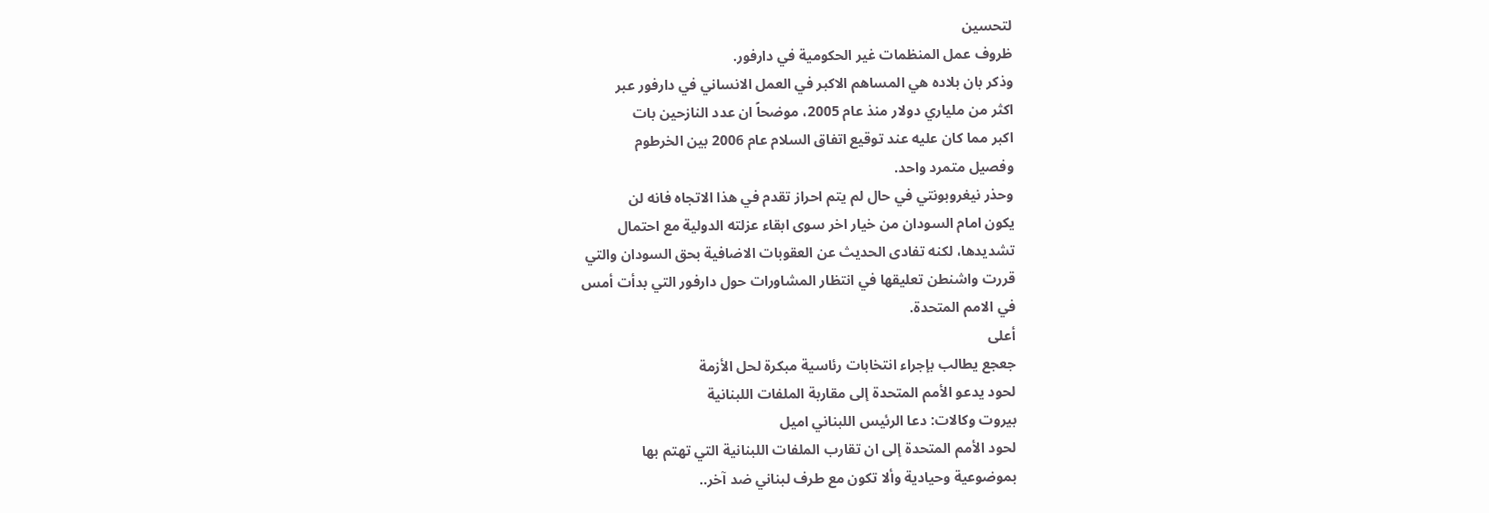لتحسين
ظروف عمل المنظمات غير الحكومية في دارفور.
وذكر بان بلاده هي المساهم الاكبر في العمل الانساني في دارفور عبر
اكثر من ملياري دولار منذ عام 2005، موضحاً ان عدد النازحين بات
اكبر مما كان عليه عند توقيع اتفاق السلام عام 2006 بين الخرطوم
وفصيل متمرد واحد.
وحذر نيغروبونتي في حال لم يتم احراز تقدم في هذا الاتجاه فانه لن
يكون امام السودان من خيار اخر سوى ابقاء عزلته الدولية مع احتمال
تشديدها، لكنه تفادى الحديث عن العقوبات الاضافية بحق السودان والتي
قررت واشنطن تعليقها في انتظار المشاورات حول دارفور التي بدأت أمس
في الامم المتحدة.
أعلى
جعجع يطالب بإجراء انتخابات رئاسية مبكرة لحل الأزمة
لحود يدعو الأمم المتحدة إلى مقاربة الملفات اللبنانية
بيروت وكالات: دعا الرئيس اللبناني اميل
لحود الأمم المتحدة إلى ان تقارب الملفات اللبنانية التي تهتم بها
بموضوعية وحيادية وألا تكون مع طرف لبناني ضد آخر..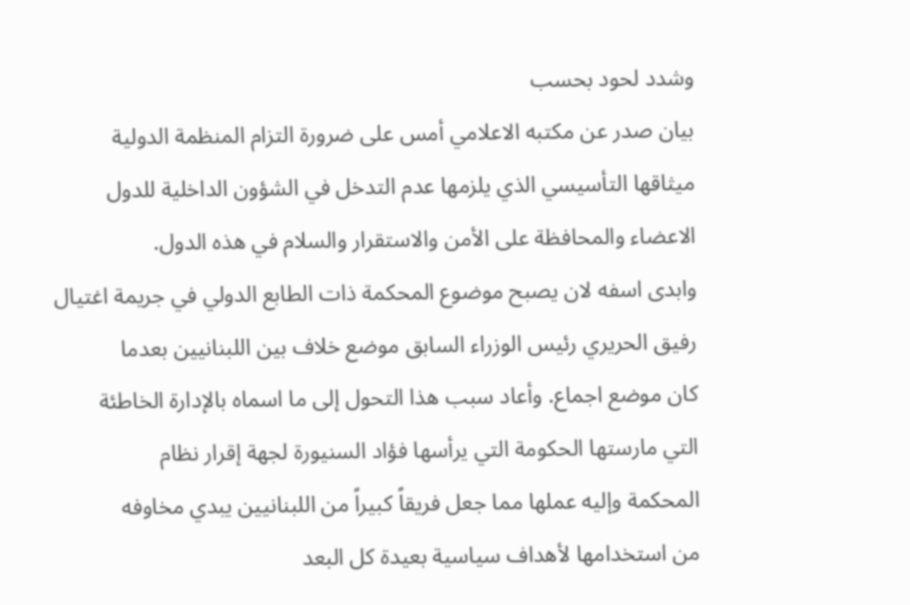وشدد لحود بحسب
بيان صدر عن مكتبه الاعلامي أمس على ضرورة التزام المنظمة الدولية
ميثاقها التأسيسي الذي يلزمها عدم التدخل في الشؤون الداخلية للدول
الاعضاء والمحافظة على الأمن والاستقرار والسلام في هذه الدول.
وابدى اسفه لان يصبح موضوع المحكمة ذات الطابع الدولي في جريمة اغتيال
رفيق الحريري رئيس الوزراء السابق موضع خلاف بين اللبنانيين بعدما
كان موضع اجماع. وأعاد سبب هذا التحول إلى ما اسماه بالإدارة الخاطئة
التي مارستها الحكومة التي يرأسها فؤاد السنيورة لجهة إقرار نظام
المحكمة وإليه عملها مما جعل فريقاً كبيراً من اللبنانيين يبدي مخاوفه
من استخدامها لأهداف سياسية بعيدة كل البعد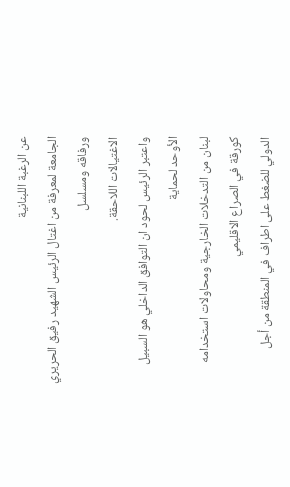عن الرغبة اللبنانية
الجامعة لمعرفة من اغتال الرئيس الشهيد رفيق الحريري ورفاقه ومسلسل
الاغتيالات اللاحقة.
واعتبر الرئيس لحود ان التوافق الداخلي هو السبيل الأوحد لحماية
لبنان من التدخلات الخارجية ومحاولات استخدامه كورقة في الصراع الاقليمي
الدولي للضغط على اطراف في المنطقة من أجل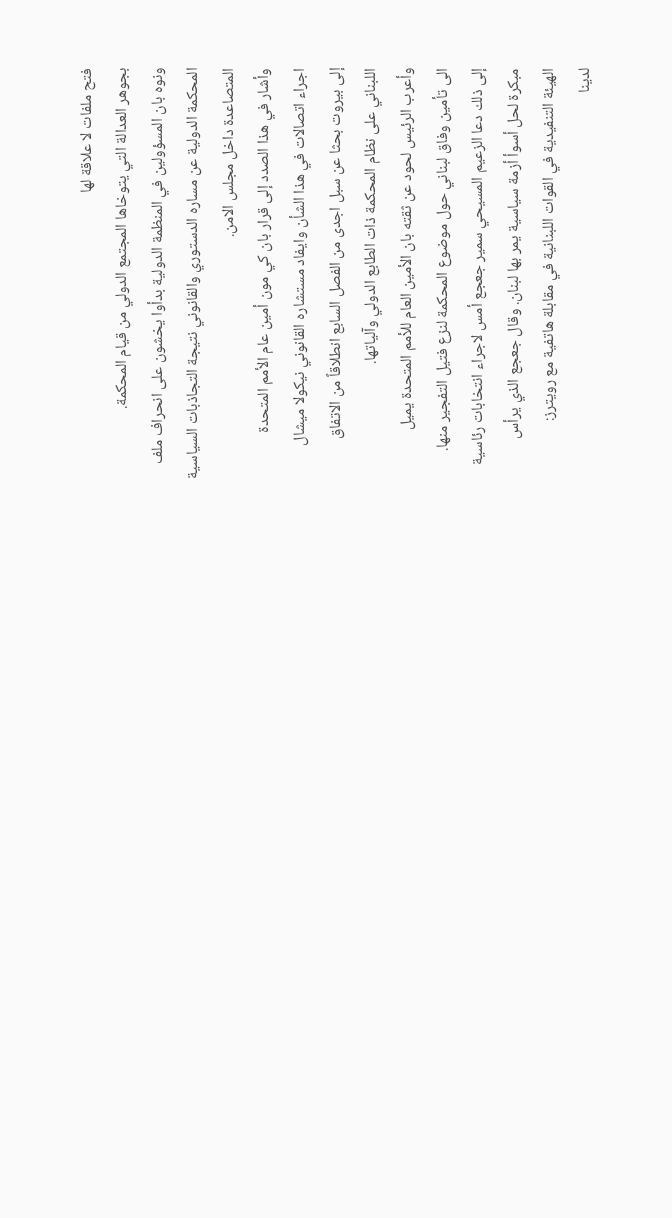فتح ملفات لا علاقة لها
بجوهر العدالة التي يتوخاها المجتمع الدولي من قيام المحكمة.
ونوه بان المسؤولين في المنظمة الدولية بدأوا يخشون على انحراف ملف
المحكمة الدولية عن مساره الدستوري والقانوني نتيجة التجاذبات السياسية
المتصاعدة داخل مجلس الامن.
وأشار في هذا الصدد إلى قرار بان كي مون أمين عام الأمم المتحدة
اجراء اتصالات في هذا الشأن وايفاد مستشاره القانوني نيكولا ميشال
إلى بيروت بحثا عن سبل اجدى من الفصل السابع انطلاقاً من الاتفاق
اللبناني على نظام المحكمة ذات الطابع الدولي وآلياتها.
وأعرب الرئيس لحود عن ثقته بان الأمين العام للأمم المتحدة يميل
الى تأمين وفاق لبناني حول موضوع المحكمة لنزع فتيل التفجير منها.
إلى ذلك دعا الزعيم المسيحي سمير جعجع أمس لاجراء انتخابات رئاسية
مبكرة لحل أسوأ أزمة سياسية يمر بها لبنان. وقال جعجع الذي يرأس
الهيئة التنفيدية في القوات اللبنانية في مقابلة هاتفية مع رويترز:
لدينا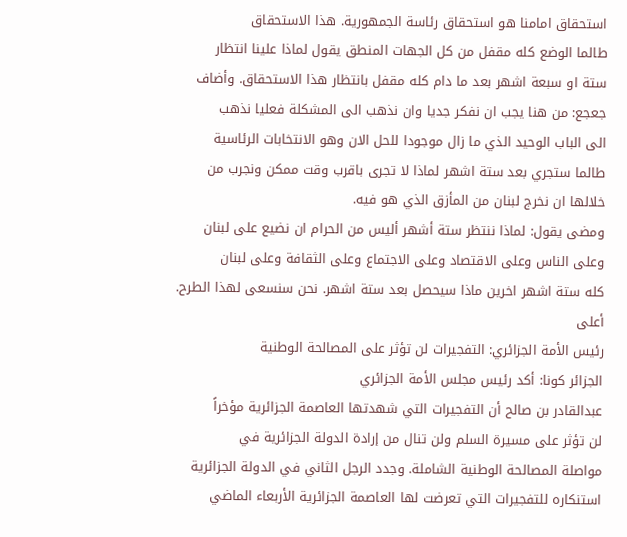استحقاق امامنا هو استحقاق رئاسة الجمهورية. هذا الاستحقاق
طالما الوضع كله مقفل من كل الجهات المنطق يقول لماذا علينا انتظار
ستة او سبعة اشهر بعد ما دام كله مقفل بانتظار هذا الاستحقاق. وأضاف
جعجع: من هنا يجب ان نفكر جديا وان نذهب الى المشكلة فعليا نذهب
الى الباب الوحيد الذي ما زال موجودا للحل الان وهو الانتخابات الرئاسية
طالما ستجري بعد ستة اشهر لماذا لا تجرى باقرب وقت ممكن ونجرب من
خلالها ان نخرج لبنان من المأزق الذي هو فيه.
ومضى يقول: لماذا ننتظر ستة أشهر أليس من الحرام ان نضيع على لبنان
وعلى الناس وعلى الاقتصاد وعلى الاجتماع وعلى الثقافة وعلى لبنان
كله ستة اشهر اخرين ماذا سيحصل بعد ستة اشهر. نحن سنسعى لهذا الطرح.
أعلى
رئيس الأمة الجزائري: التفجيرات لن تؤثر على المصالحة الوطنية
الجزائر كونا: أكد رئيس مجلس الأمة الجزائري
عبدالقادر بن صالح أن التفجيرات التي شهدتها العاصمة الجزائرية مؤخراً
لن تؤثر على مسيرة السلم ولن تنال من إرادة الدولة الجزائرية في
مواصلة المصالحة الوطنية الشاملة. وجدد الرجل الثاني في الدولة الجزائرية
استنكاره للتفجيرات التي تعرضت لها العاصمة الجزائرية الأربعاء الماضي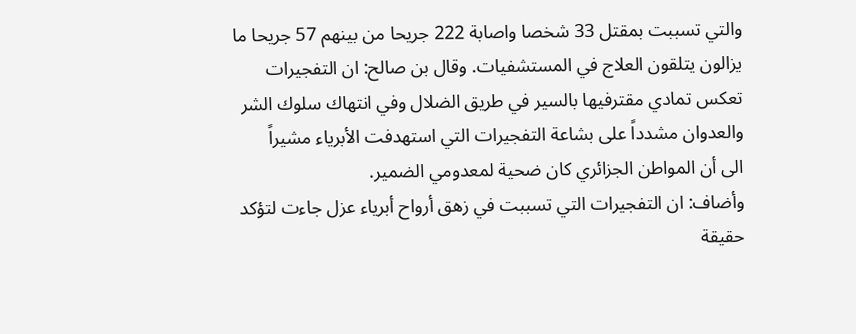والتي تسببت بمقتل 33 شخصا واصابة 222 جريحا من بينهم 57 جريحا ما
يزالون يتلقون العلاج في المستشفيات. وقال بن صالح: ان التفجيرات
تعكس تمادي مقترفيها بالسير في طريق الضلال وفي انتهاك سلوك الشر
والعدوان مشدداً على بشاعة التفجيرات التي استهدفت الأبرياء مشيراً
الى أن المواطن الجزائري كان ضحية لمعدومي الضمير.
وأضاف: ان التفجيرات التي تسببت في زهق أرواح أبرياء عزل جاءت لتؤكد
حقيقة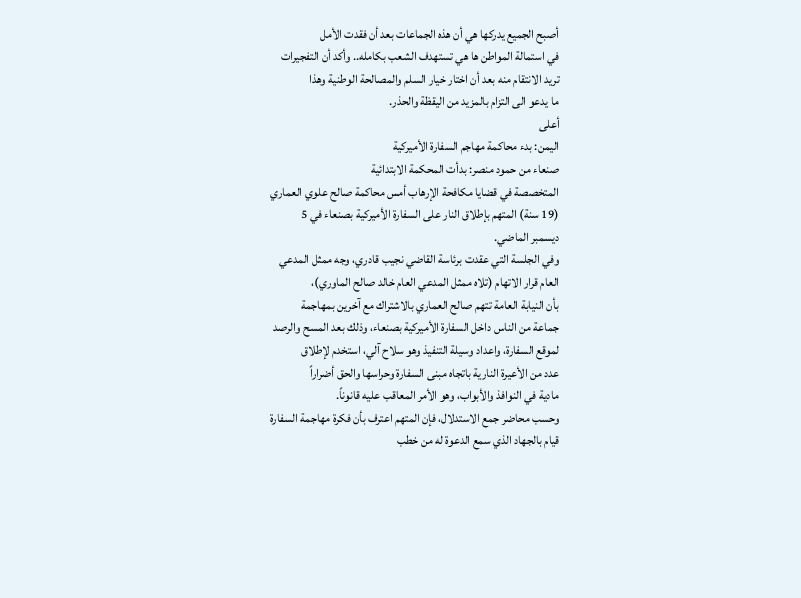أصبح الجميع يدركها هي أن هذه الجماعات بعد أن فقدت الأمل
في استمالة المواطن ها هي تستهدف الشعب بكامله.. وأكد أن التفجيرات
تريد الانتقام منه بعد أن اختار خيار السلم والمصالحة الوطنية وهذا
ما يدعو الى التزام بالمزيد من اليقظة والحذر.
أعلى
اليمن: بدء محاكمة مهاجم السفارة الأميركية
صنعاء من حمود منصر: بدأت المحكمة الابتدائية
المتخصصة في قضايا مكافحة الإرهاب أمس محاكمة صالح علوي العماري
(19 سنة) المتهم بإطلاق النار على السفارة الأميركية بصنعاء في 5
ديسمبر الماضي.
وفي الجلسة التي عقدت برئاسة القاضي نجيب قادري، وجه ممثل المدعي
العام قرار الاتهام (تلاه ممثل المدعي العام خالد صالح الماوري)،
بأن النيابة العامة تتهم صالح العماري بالاشتراك مع آخرين بمهاجمة
جماعة من الناس داخل السفارة الأميركية بصنعاء، وذلك بعد المسح والرصد
لموقع السفارة، واعداد وسيلة التنفيذ وهو سلاح آلي، استخدم لإطلاق
عدد من الأعيرة النارية باتجاه مبنى السفارة وحراسها والحق أضراراً
مادية في النوافذ والأبواب، وهو الأمر المعاقب عليه قانوناً.
وحسب محاضر جمع الاستدلال، فإن المتهم اعترف بأن فكرة مهاجمة السفارة
قيام بالجهاد الذي سمع الدعوة له من خطب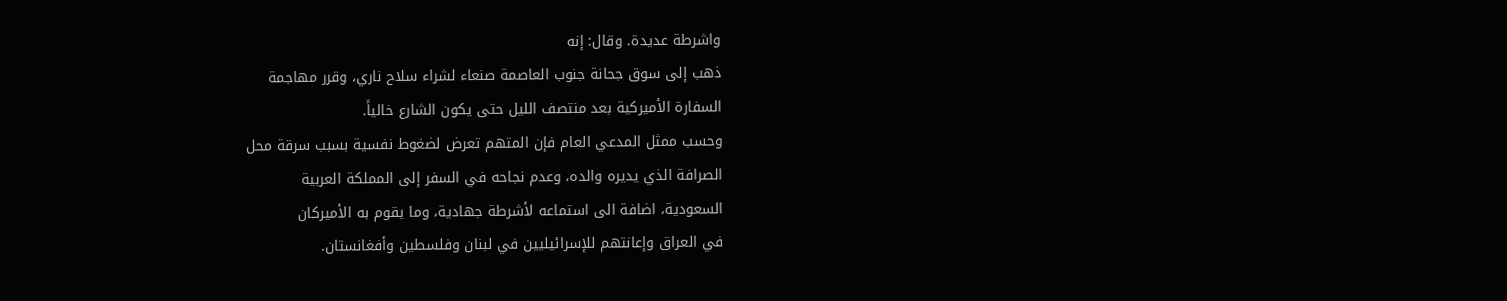واشرطة عديدة. وقال: إنه
ذهب إلى سوق جحانة جنوب العاصمة صنعاء لشراء سلاح ناري، وقرر مهاجمة
السفارة الأميركية بعد منتصف الليل حتى يكون الشارع خالياً.
وحسب ممثل المدعي العام فإن المتهم تعرض لضغوط نفسية بسبب سرقة محل
الصرافة الذي يديره والده، وعدم نجاحه في السفر إلى المملكة العربية
السعودية، اضافة الى استماعه لأشرطة جهادية، وما يقوم به الأميركان
في العراق وإعانتهم للإسرائيليين في لبنان وفلسطين وأفغانستان.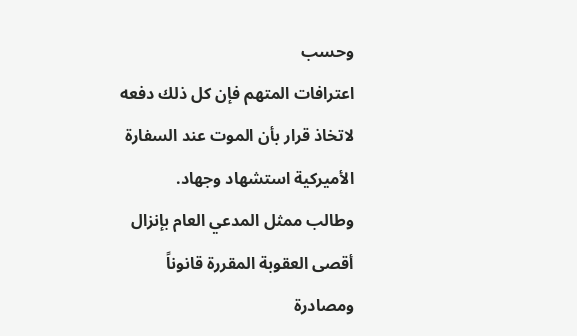وحسب
اعترافات المتهم فإن كل ذلك دفعه لاتخاذ قرار بأن الموت عند السفارة
الأميركية استشهاد وجهاد.
وطالب ممثل المدعي العام بإنزال أقصى العقوبة المقررة قانوناً ومصادرة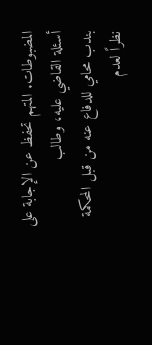المضبوطات. المتهم تحفظ عن الإجابة على أسئلة القاضي عليه، وطالب
بندب محامي للدفاع عنه من قبل المحكمة نظراً لعدم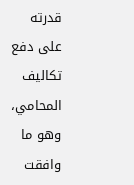قدرته على دفع
تكاليف المحامي، وهو ما وافقت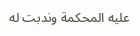عليه المحكمة وندبت له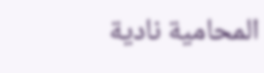المحامية نادية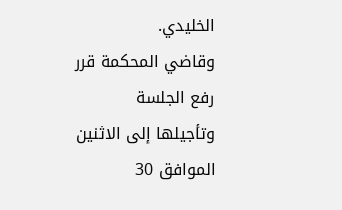الخليدي.
وقاضي المحكمة قرر رفع الجلسة وتأجيلها إلى الاثنين الموافق 30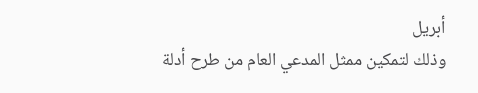أبريل
وذلك لتمكين ممثل المدعي العام من طرح أدلة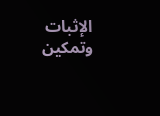الإثبات وتمكين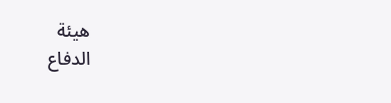هيئة
الدفاع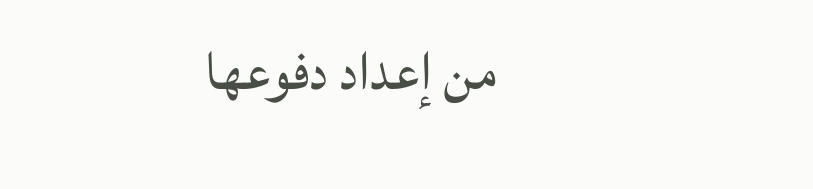من إعداد دفوعها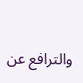والترافع عن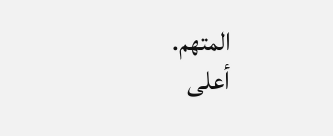المتهم.
أعلى